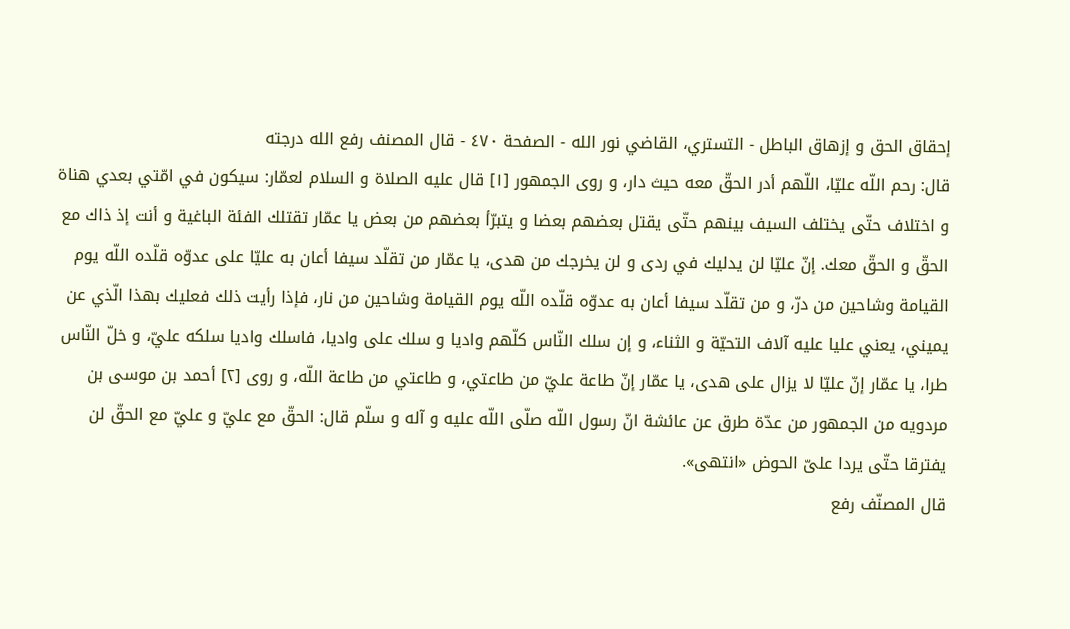إحقاق الحق و إزهاق الباطل - التستري، القاضي نور الله - الصفحة ٤٧٠ - قال المصنف رفع الله درجته
قال: رحم اللّه عليّا، اللّهم أدر الحقّ معه حيث دار، و روى الجمهور [١] قال عليه الصلاة و السلام لعمّار: سيكون في امّتي بعدي هناة و اختلاف حتّى يختلف السيف بينهم حتّى يقتل بعضهم بعضا و يتبرّأ بعضهم من بعض يا عمّار تقتلك الفئة الباغية و أنت إذ ذاك مع الحقّ و الحقّ معك. إنّ عليّا لن يدليك في ردى و لن يخرجك من هدى، يا عمّار من تقلّد سيفا أعان به عليّا على عدوّه قلّده اللّه يوم القيامة وشاحين من درّ، و من تقلّد سيفا أعان به عدوّه قلّده اللّه يوم القيامة وشاحين من نار، فإذا رأيت ذلك فعليك بهذا الّذي عن يميني، يعني عليا عليه آلاف التحيّة و الثناء، و إن سلك النّاس كلّهم واديا و سلك على واديا، فاسلك واديا سلكه عليّ، و خلّ النّاس طرا، يا عمّار إنّ عليّا لا يزال على هدى، يا عمّار إنّ طاعة عليّ من طاعتي، و طاعتي من طاعة اللّه، و روى [٢] أحمد بن موسى بن مردويه من الجمهور من عدّة طرق عن عائشة انّ رسول اللّه صلّى اللّه عليه و آله و سلّم قال: الحقّ مع عليّ و عليّ مع الحقّ لن يفترقا حتّى يردا علىّ الحوض «انتهى».
قال المصنّف رفع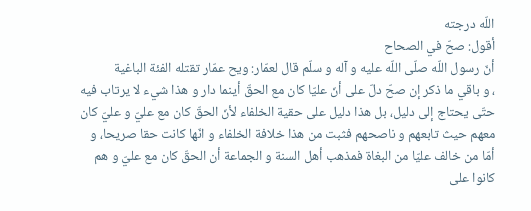اللّه درجته
أقول: صحّ في الصحاح
أنّ رسول اللّه صلّى اللّه عليه و آله و سلّم قال لعمّار: ويح عمّار تقتله الفئة الباغية
، و باقي ما ذكر إن صحّ دلّ على أنّ عليّا كان مع الحقّ أينما دار و هذا شيء لا يرتاب فيه حتّى يحتاج إلى دليل، بل هذا دليل على حقية الخلفاء لأنّ الحقّ كان مع عليّ و عليّ كان معهم حيث تابعهم و ناصحهم فثبت من هذا خلافة الخلفاء و انّها كانت حقا صريحا، و أمّا من خالف عليّا من البغاة فمذهب أهل السنة و الجماعة أن الحقّ كان مع عليّ و هم كانوا على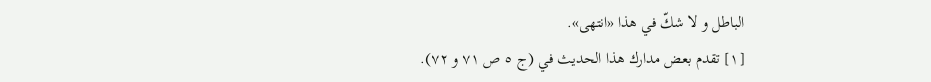الباطل و لا شكّ في هذا «انتهى».
[١] تقدم بعض مدارك هذا الحديث في (ج ٥ ص ٧١ و ٧٢).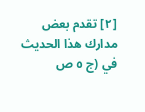[٢] تقدم بعض مدارك هذا الحديث في (ج ٥ ص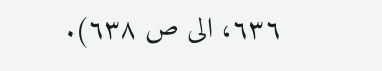٦٣٦، الى ص ٦٣٨).